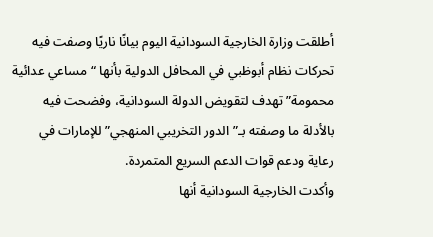أطلقت وزارة الخارجية السودانية اليوم بيانًا ناريًا وصفت فيه تحركات نظام أبوظبي في المحافل الدولية بأنها “مساعي عدائية محمومة” تهدف لتقويض الدولة السودانية، وفضحت فيه بالأدلة ما وصفته بـ”الدور التخريبي المنهجي” للإمارات في رعاية ودعم قوات الدعم السريع المتمردة.
وأكدت الخارجية السودانية أنها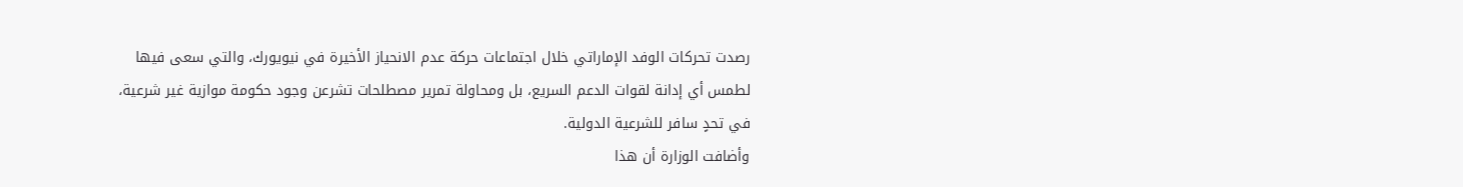رصدت تحركات الوفد الإماراتي خلال اجتماعات حركة عدم الانحياز الأخيرة في نيويورك، والتي سعى فيها لطمس أي إدانة لقوات الدعم السريع، بل ومحاولة تمرير مصطلحات تشرعن وجود حكومة موازية غير شرعية، في تحدٍ سافر للشرعية الدولية.
وأضافت الوزارة أن هذا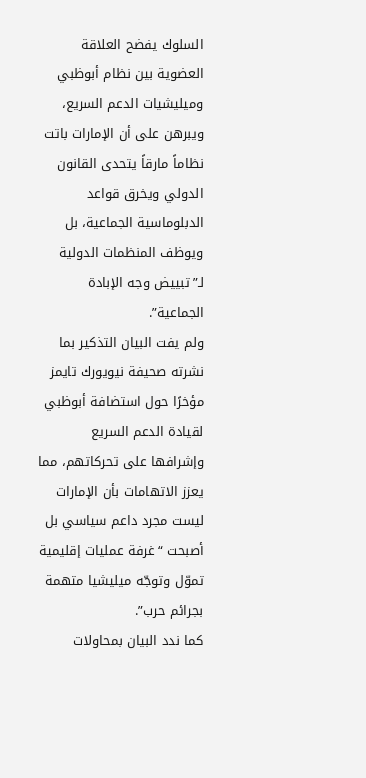السلوك يفضح العلاقة العضوية بين نظام أبوظبي وميليشيات الدعم السريع، ويبرهن على أن الإمارات باتت نظاماً مارقاً يتحدى القانون الدولي ويخرق قواعد الدبلوماسية الجماعية، بل ويوظف المنظمات الدولية لـ”تبييض وجه الإبادة الجماعية”.
ولم يفت البيان التذكير بما نشرته صحيفة نيويورك تايمز مؤخرًا حول استضافة أبوظبي لقيادة الدعم السريع وإشرافها على تحركاتهم، مما يعزز الاتهامات بأن الإمارات ليست مجرد داعم سياسي بل أصبحت “غرفة عمليات إقليمية تموّل وتوجّه ميليشيا متهمة بجرائم حرب”.
كما ندد البيان بمحاولات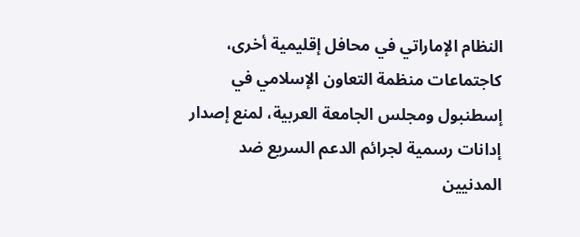النظام الإماراتي في محافل إقليمية أخرى، كاجتماعات منظمة التعاون الإسلامي في إسطنبول ومجلس الجامعة العربية، لمنع إصدار إدانات رسمية لجرائم الدعم السريع ضد المدنيين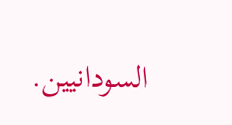السودانيين.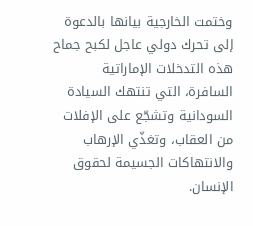وختمت الخارجية بيانها بالدعوة إلى تحرك دولي عاجل لكبح جماح هذه التدخلات الإماراتية السافرة، التي تنتهك السيادة السودانية وتشجّع على الإفلات من العقاب، وتغذّي الإرهاب والانتهاكات الجسيمة لحقوق الإنسان.